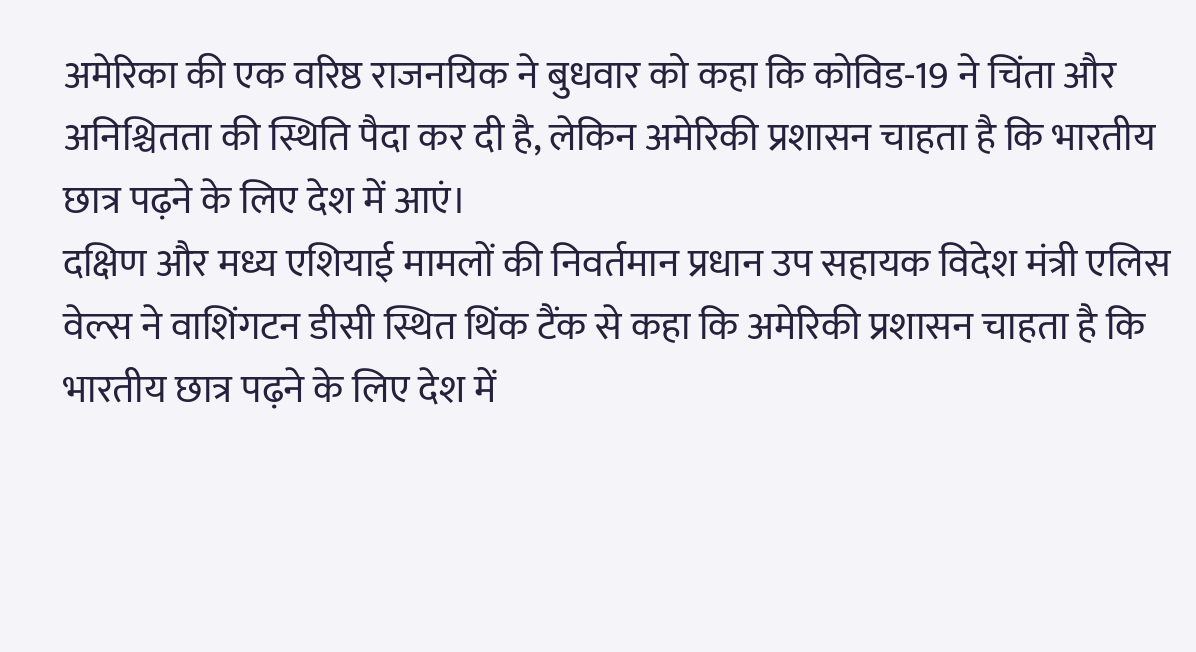अमेरिका की एक वरिष्ठ राजनयिक ने बुधवार को कहा कि कोविड-19 ने चिंता और अनिश्चितता की स्थिति पैदा कर दी है, लेकिन अमेरिकी प्रशासन चाहता है कि भारतीय छात्र पढ़ने के लिए देश में आएं।
दक्षिण और मध्य एशियाई मामलों की निवर्तमान प्रधान उप सहायक विदेश मंत्री एलिस वेल्स ने वाशिंगटन डीसी स्थित थिंक टैंक से कहा कि अमेरिकी प्रशासन चाहता है कि भारतीय छात्र पढ़ने के लिए देश में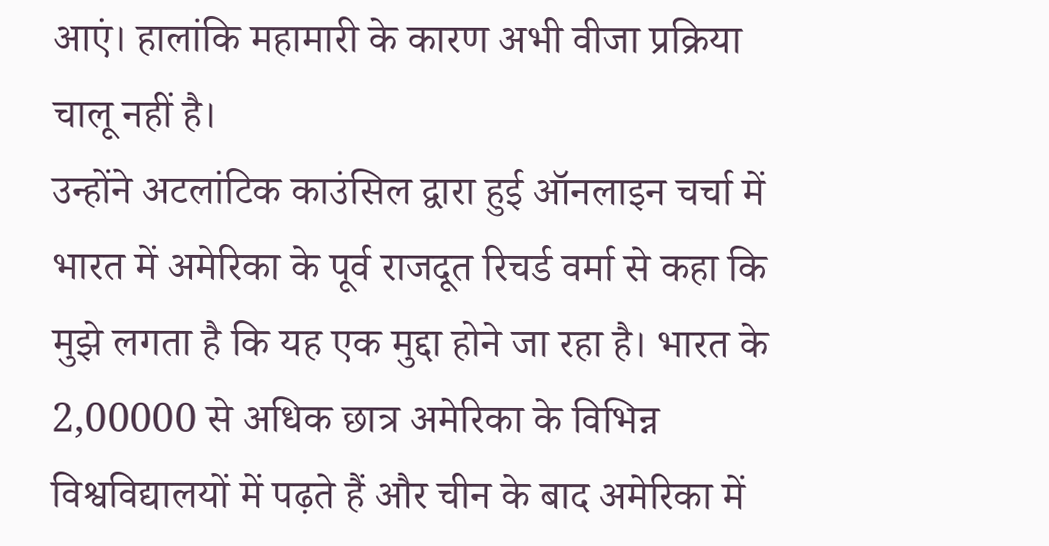आएं। हालांकि महामारी के कारण अभी वीजा प्रक्रिया चालू नहीं है।
उन्होंने अटलांटिक काउंसिल द्वारा हुई ऑनलाइन चर्चा में भारत में अमेरिका के पूर्व राजदूत रिचर्ड वर्मा से कहा कि मुझे लगता है कि यह एक मुद्दा होने जा रहा है। भारत के 2,00000 से अधिक छात्र अमेरिका के विभिन्न विश्वविद्यालयों में पढ़ते हैं और चीन के बाद अमेरिका में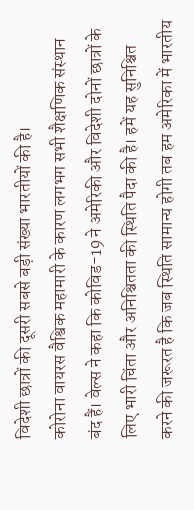विदेशी छात्रों की दूसरी सबसे बड़ी संख्या भारतीयों की है।
कोरोना वायरस वैश्विक महामारी के कारण लगभग सभी शैक्षणिक संस्थान बंद हैं। वेल्स ने कहा कि कोविड-19 ने अमेरिकी और विदेशी दोनों छात्रों के लिए भारी चिंता और अनिश्चितता की स्थिति पैदा की है। हमें यह सुनिश्चित करने की जरूरत है कि जब स्थिति सामान्य होगी तब हम अमेरिका में भारतीय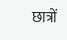छात्रों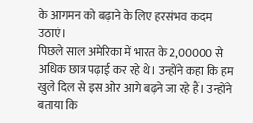के आगमन को बढ़ाने के लिए हरसंभव कदम उठाएं।
पिछले साल अमेरिका में भारत के 2,00000 से अधिक छात्र पढ़ाई कर रहे थे। उन्होंने कहा कि हम खुले दिल से इस ओर आगे बढ़ने जा रहे हैं। उन्होंने बताया कि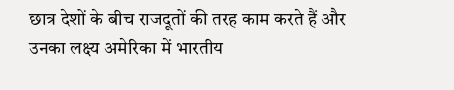छात्र देशों के बीच राजदूतों की तरह काम करते हैं और उनका लक्ष्य अमेरिका में भारतीय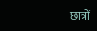छात्रों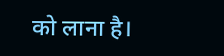को लाना है।